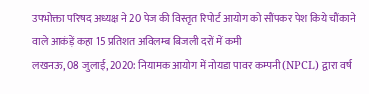उपभोक्ता परिषद अध्यक्ष ने 20 पेज की विस्तृत रिपोर्ट आयोग को सौंपकर पेश किये चौंकाने वाले आकंड़ें कहा 15 प्रतिशत अविलम्ब बिजली दरों में कमी
लखनऊ, 08 जुलाई, 2020: नियामक आयोग में नोयडा पावर कम्पनी(NPCL) द्वारा वर्ष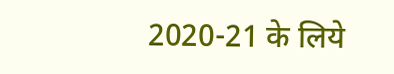2020-21 के लिये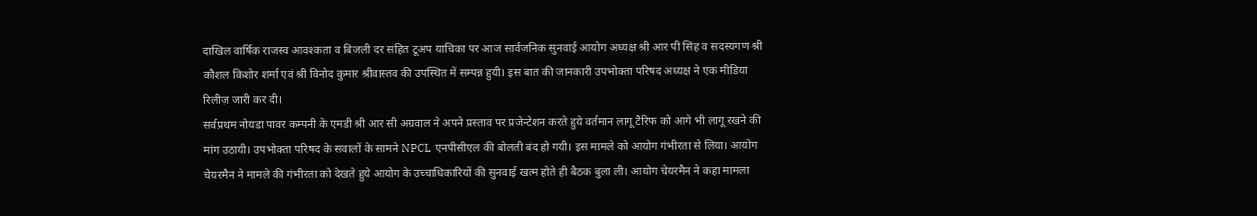दाखिल वार्षिक राजस्व आवश्कता व बिजली दर सहित टूअप याचिका पर आज सार्वजनिक सुनवाई आयोग अध्यक्ष श्री आर पी सिंह व सदस्यगण श्री कौशल किशोर शर्मा एवं श्री विनोद कुमार श्रीवास्तव की उपस्थित में सम्पन्न हुयी। इस बात की जानकारी उपभोक्ता परिषद अध्यक्ष ने एक मीडिया रिलीज़ जारी कर दी।
सर्वप्रथम नोयडा पावर कम्पनी के एमडी श्री आर सी अग्रवाल ने अपने प्रस्ताव पर प्रजेन्टेशन करते हुये वर्तमान लागू टैरिफ को आगे भी लागू रखने की मांग उठायी। उपभोक्ता परिषद के सवालों के सामने NPCL एनपीसीएल की बोलती बंद हो गयी। इस मामले को आयोग गंभीरता से लिया। आयोग चेयरमैन ने मामले की गंभीरता को देखते हुये आयोग के उच्चाधिकारियों की सुनवाई खत्म होते ही बैठक बुला ली। आयोग चेयरमैन ने कहा मामला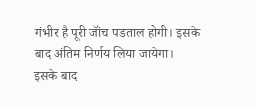गंभीर है पूरी जॉंच पडताल होगी। इसके बाद अंतिम निर्णय लिया जायेगा।
इसके बाद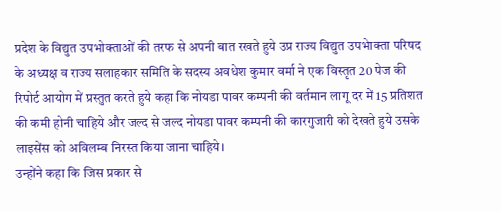प्रदेश के विद्युत उपभोक्ताओं की तरफ से अपनी बात रखते हुये उप्र राज्य विद्युत उपभेाक्ता परिषद के अध्यक्ष व राज्य सलाहकार समिति के सदस्य अवधेश कुमार वर्मा ने एक विस्तृत 20 पेज की रिपोर्ट आयोग में प्रस्तुत करते हुये कहा कि नोयडा पावर कम्पनी की वर्तमान लागू दर में 15 प्रतिशत की कमी होनी चाहिये और जल्द से जल्द नोयडा पावर कम्पनी की कारगुजारी को देखते हुये उसके लाइसेंस को अविलम्ब निरस्त किया जाना चाहिये।
उन्होंने कहा कि जिस प्रकार से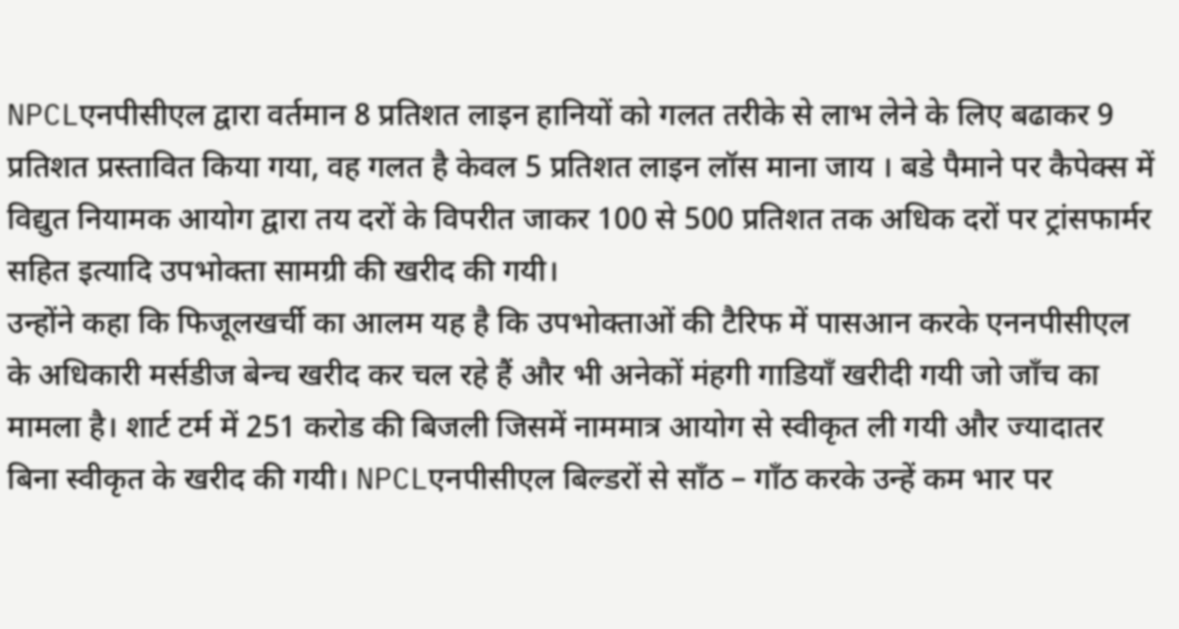NPCLएनपीसीएल द्वारा वर्तमान 8 प्रतिशत लाइन हानियों को गलत तरीके से लाभ लेने के लिए बढाकर 9 प्रतिशत प्रस्तावित किया गया, वह गलत है केवल 5 प्रतिशत लाइन लॉस माना जाय । बडे पैमाने पर कैपेक्स में विद्युत नियामक आयोग द्वारा तय दरों के विपरीत जाकर 100 से 500 प्रतिशत तक अधिक दरों पर ट्रांसफार्मर सहित इत्यादि उपभोक्ता सामग्री की खरीद की गयी।
उन्होंने कहा कि फिजूलखर्ची का आलम यह है कि उपभोक्ताओं की टैरिफ में पासआन करके एननपीसीएल के अधिकारी मर्सडीज बेन्च खरीद कर चल रहे हैं और भी अनेकों मंहगी गाडियॉं खरीदी गयी जो जॉंच का मामला है। शार्ट टर्म में 251 करोड की बिजली जिसमें नाममात्र आयोग से स्वीकृत ली गयी और ज्यादातर बिना स्वीकृत के खरीद की गयी। NPCLएनपीसीएल बिल्डरों से सॉंठ – गॉंठ करके उन्हें कम भार पर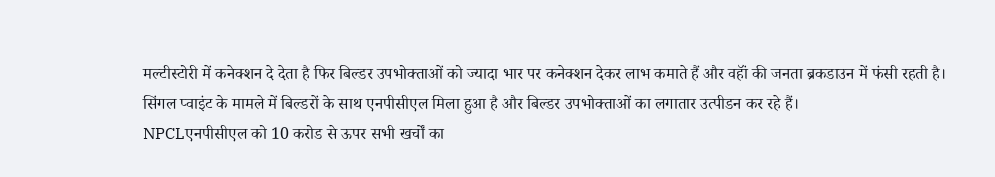मल्टीस्टोरी में कनेक्शन दे देता है फिर बिल्डर उपभोक्ताओं को ज्यादा भार पर कनेक्शन देकर लाभ कमाते हैं और वहॉं की जनता ब्रकडाउन में फंसी रहती है। सिंगल प्वाइंट के मामले में बिल्डरों के साथ एनपीसीएल मिला हुआ है और बिल्डर उपभोक्ताओं का लगातार उत्पीडन कर रहे हैं।
NPCLएनपीसीएल को 10 करोड से ऊपर सभी खर्चों का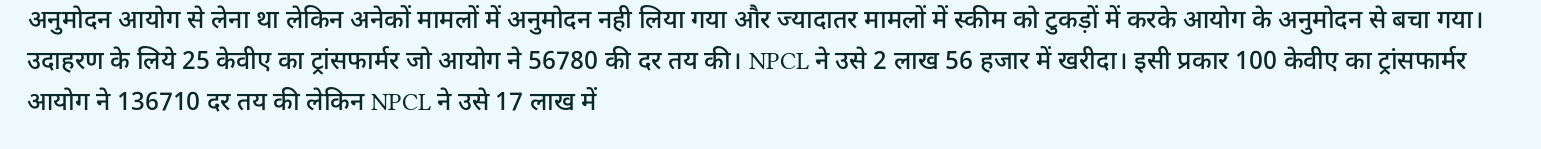अनुमोदन आयोग से लेना था लेकिन अनेकों मामलों में अनुमोदन नही लिया गया और ज्यादातर मामलों में स्कीम को टुकड़ों में करके आयोग के अनुमोदन से बचा गया। उदाहरण के लिये 25 केवीए का ट्रांसफार्मर जो आयोग ने 56780 की दर तय की। NPCL ने उसे 2 लाख 56 हजार में खरीदा। इसी प्रकार 100 केवीए का ट्रांसफार्मर आयोग ने 136710 दर तय की लेकिन NPCL ने उसे 17 लाख में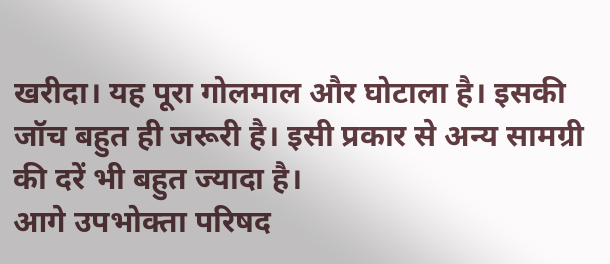खरीदा। यह पूरा गोलमाल और घोटाला है। इसकी जॉच बहुत ही जरूरी है। इसी प्रकार से अन्य सामग्री की दरें भी बहुत ज्यादा है।
आगे उपभोक्ता परिषद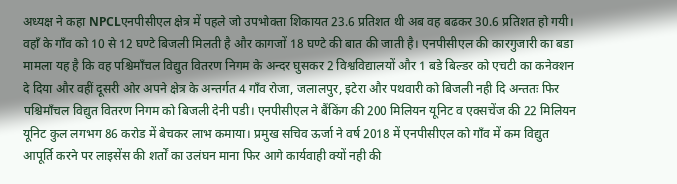अध्यक्ष ने कहा NPCLएनपीसीएल क्षेत्र में पहले जो उपभोक्ता शिकायत 23.6 प्रतिशत थी अब वह बढकर 30.6 प्रतिशत हो गयी। वहॉं के गॉंव को 10 से 12 घण्टे बिजली मिलती है और कागजों 18 घण्टे की बात की जाती है। एनपीसीएल की कारगुजारी का बडा मामला यह है कि वह पश्चिमॉंचल विद्युत वितरण निगम के अन्दर घुसकर 2 विश्वविद्यालयों और 1 बडे बिल्डर को एचटी का कनेक्शन दे दिया और वहीं दूसरी ओर अपने क्षेत्र के अन्तर्गत 4 गॉंव रोजा, जलालपुर, इटेरा और पथवारी को बिजली नही दि अन्ततः फिर पश्चिमॉंचल विद्युत वितरण निगम को बिजली देनी पडी। एनपीसीएल ने बैंकिंग की 200 मिलियन यूनिट व एक्सचेंज की 22 मिलियन यूनिट कुल लगभग 86 करोड में बेचकर लाभ कमाया। प्रमुख सचिव ऊर्जा ने वर्ष 2018 में एनपीसीएल को गॉंव में कम विद्युत आपूर्ति करने पर लाइसेंस की शर्तों का उलंघन माना फिर आगे कार्यवाही क्यों नही की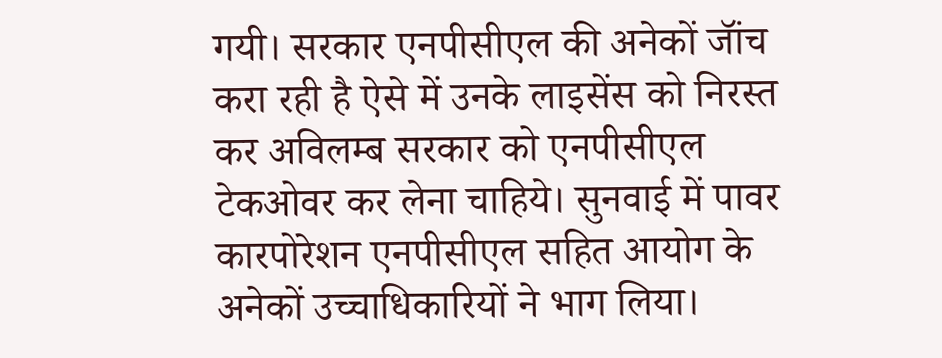गयी। सरकार एनपीसीएल की अनेकों जॉंच करा रही है ऐसे में उनके लाइसेंस को निरस्त कर अविलम्ब सरकार को एनपीसीएल टेकओवर कर लेना चाहिये। सुनवाई में पावर कारपोरेशन एनपीसीएल सहित आयोग के अनेकों उच्चाधिकारियों ने भाग लिया।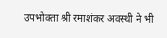उपभोक्ता श्री रमाशंकर अवस्थी ने भी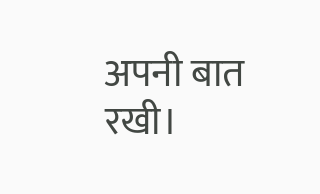अपनी बात रखी।